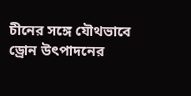চীনের সঙ্গে যৌথভাবে ড্রোন উৎপাদনের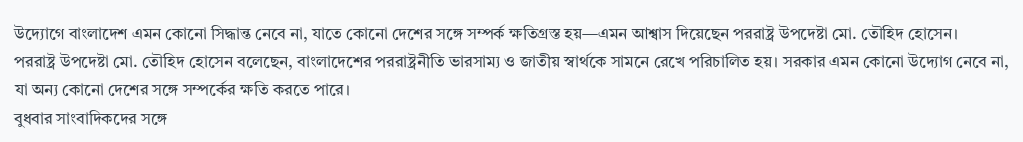উদ্যোগে বাংলাদেশ এমন কোনো সিদ্ধান্ত নেবে না, যাতে কোনো দেশের সঙ্গে সম্পর্ক ক্ষতিগ্রস্ত হয়—এমন আশ্বাস দিয়েছেন পররাষ্ট্র উপদেষ্টা মো. তৌহিদ হোসেন।
পররাষ্ট্র উপদেষ্টা মো. তৌহিদ হোসেন বলেছেন, বাংলাদেশের পররাষ্ট্রনীতি ভারসাম্য ও জাতীয় স্বার্থকে সামনে রেখে পরিচালিত হয়। সরকার এমন কোনো উদ্যোগ নেবে না, যা অন্য কোনো দেশের সঙ্গে সম্পর্কের ক্ষতি করতে পারে।
বুধবার সাংবাদিকদের সঙ্গে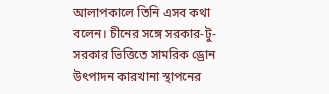আলাপকালে তিনি এসব কথা বলেন। চীনের সঙ্গে সরকার-টু-সরকার ভিত্তিতে সামরিক ড্রোন উৎপাদন কারখানা স্থাপনের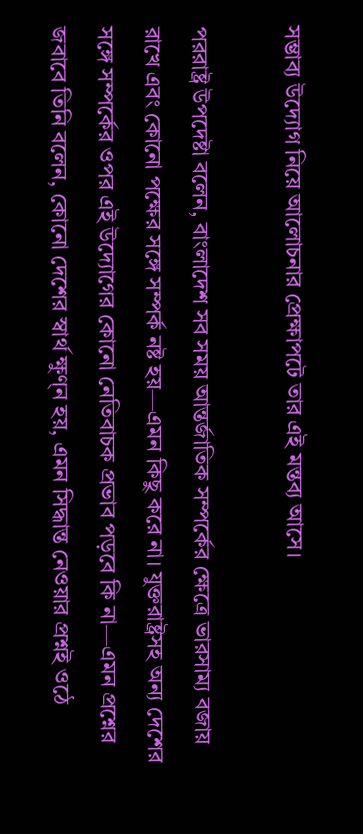সম্ভাব্য উদ্যোগ নিয়ে আলোচনার প্রেক্ষাপটে তার এই মন্তব্য আসে।

পররাষ্ট্র উপদেষ্টা বলেন, বাংলাদেশ সব সময় আন্তর্জাতিক সম্পর্কের ক্ষেত্রে ভারসাম্য বজায় রাখে এবং কোনো পক্ষের সঙ্গে সম্পর্ক নষ্ট হয়—এমন কিছু করে না। যুক্তরাষ্ট্রসহ অন্য দেশের সঙ্গে সম্পর্কের ওপর এই উদ্যোগের কোনো নেতিবাচক প্রভাব পড়বে কি না—এমন প্রশ্নের জবাবে তিনি বলেন, কোনো দেশের স্বার্থ ক্ষুণ্ন হয়, এমন সিদ্ধান্ত নেওয়ার প্রশ্নই ওঠে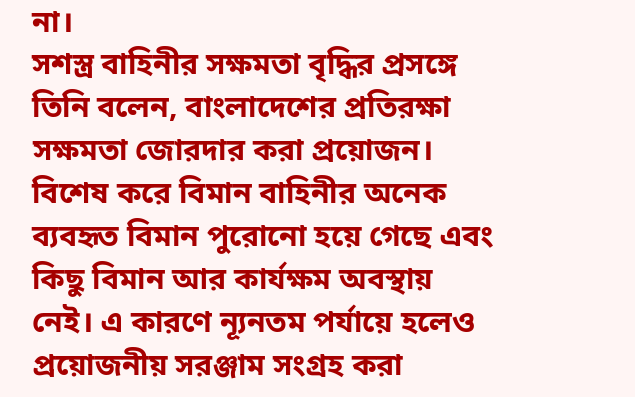না।
সশস্ত্র বাহিনীর সক্ষমতা বৃদ্ধির প্রসঙ্গে তিনি বলেন, বাংলাদেশের প্রতিরক্ষা সক্ষমতা জোরদার করা প্রয়োজন। বিশেষ করে বিমান বাহিনীর অনেক ব্যবহৃত বিমান পুরোনো হয়ে গেছে এবং কিছু বিমান আর কার্যক্ষম অবস্থায় নেই। এ কারণে ন্যূনতম পর্যায়ে হলেও প্রয়োজনীয় সরঞ্জাম সংগ্রহ করা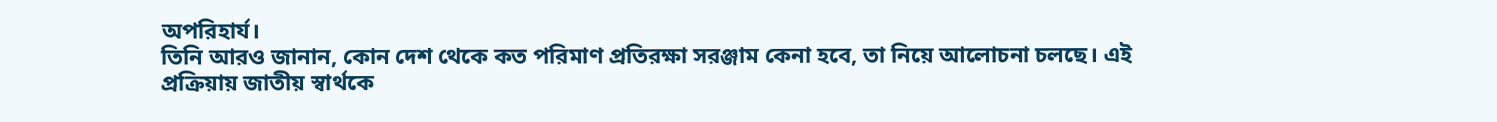অপরিহার্য।
তিনি আরও জানান, কোন দেশ থেকে কত পরিমাণ প্রতিরক্ষা সরঞ্জাম কেনা হবে, তা নিয়ে আলোচনা চলছে। এই প্রক্রিয়ায় জাতীয় স্বার্থকে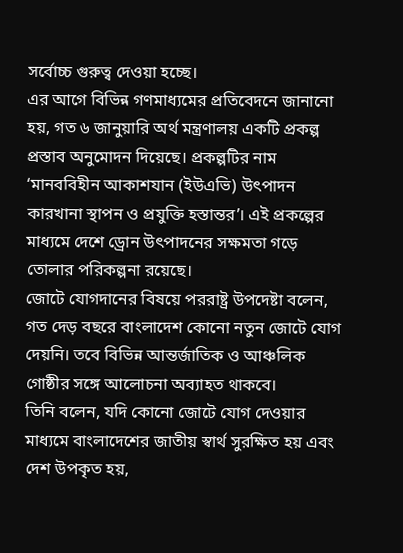সর্বোচ্চ গুরুত্ব দেওয়া হচ্ছে।
এর আগে বিভিন্ন গণমাধ্যমের প্রতিবেদনে জানানো হয়, গত ৬ জানুয়ারি অর্থ মন্ত্রণালয় একটি প্রকল্প প্রস্তাব অনুমোদন দিয়েছে। প্রকল্পটির নাম ‘মানববিহীন আকাশযান (ইউএভি) উৎপাদন কারখানা স্থাপন ও প্রযুক্তি হস্তান্তর’। এই প্রকল্পের মাধ্যমে দেশে ড্রোন উৎপাদনের সক্ষমতা গড়ে তোলার পরিকল্পনা রয়েছে।
জোটে যোগদানের বিষয়ে পররাষ্ট্র উপদেষ্টা বলেন, গত দেড় বছরে বাংলাদেশ কোনো নতুন জোটে যোগ দেয়নি। তবে বিভিন্ন আন্তর্জাতিক ও আঞ্চলিক গোষ্ঠীর সঙ্গে আলোচনা অব্যাহত থাকবে।
তিনি বলেন, যদি কোনো জোটে যোগ দেওয়ার মাধ্যমে বাংলাদেশের জাতীয় স্বার্থ সুরক্ষিত হয় এবং দেশ উপকৃত হয়,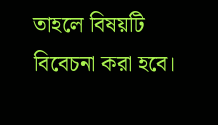তাহলে বিষয়টি বিবেচনা করা হবে।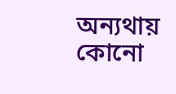অন্যথায় কোনো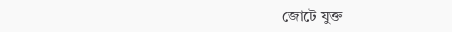জোটে যুক্ত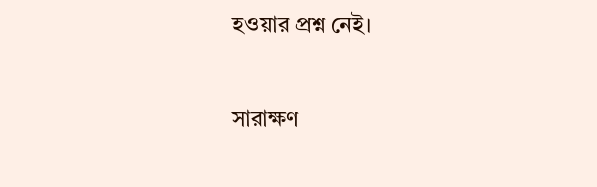হওয়ার প্রশ্ন নেই।

সারাক্ষণ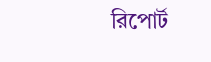রিপোর্ট